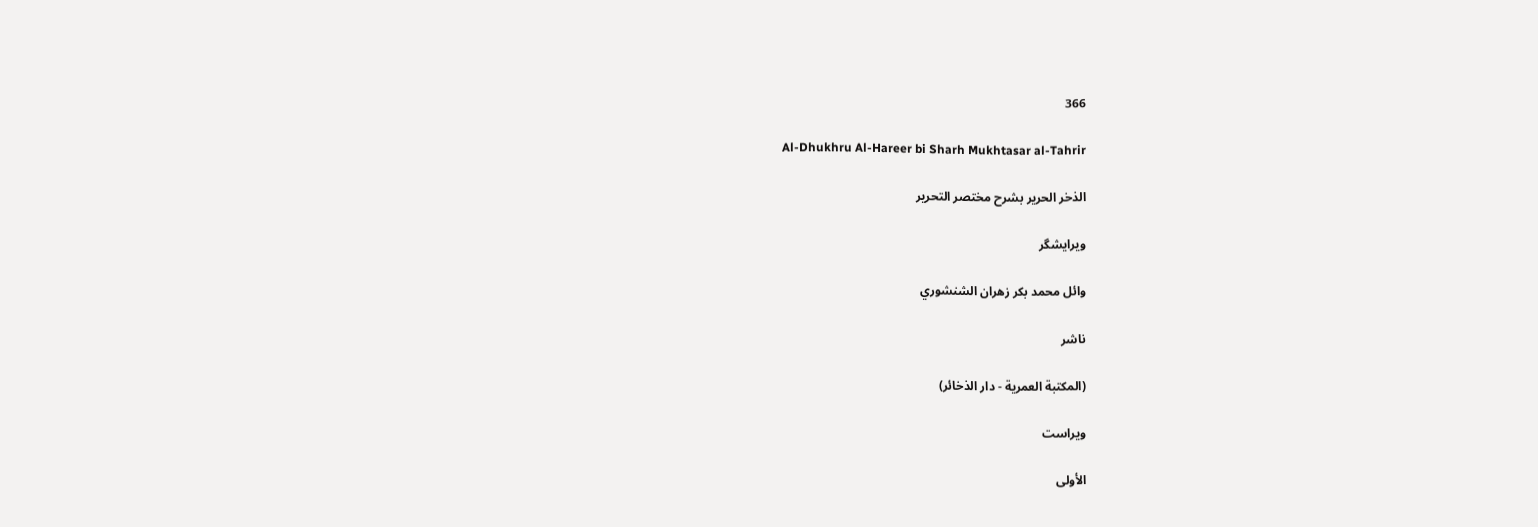366

Al-Dhukhru Al-Hareer bi Sharh Mukhtasar al-Tahrir

الذخر الحرير بشرح مختصر التحرير

ویرایشگر

وائل محمد بكر زهران الشنشوري

ناشر

(المكتبة العمرية - دار الذخائر)

ویراست

الأولى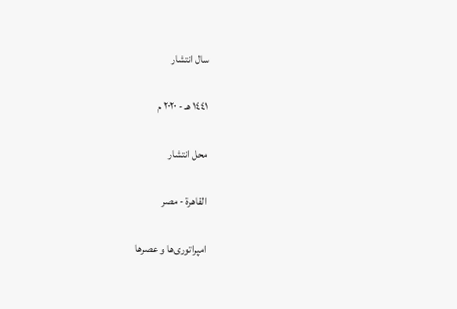سال انتشار

١٤٤١ هـ - ٢٠٢٠ م

محل انتشار

القاهرة - مصر

امپراتوری‌ها و عصرها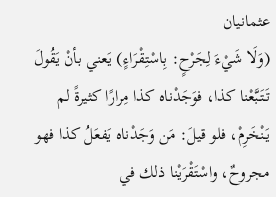عثمانیان
(وَلَا شَيْءَ لِجَرْحٍ: بِاسْتِقْرَاءٍ) يَعني بأنْ يَقُولَ تَتَبَّعْنا كذا، فوَجَدْناه كذا مِرارًا كثيرةً لم يَنْخَرِمْ، فلو قيلَ: مَن وَجَدْناه يَفعَلُ كذا فهو مجروحٌ، واسْتَقْرَيْنا ذلك في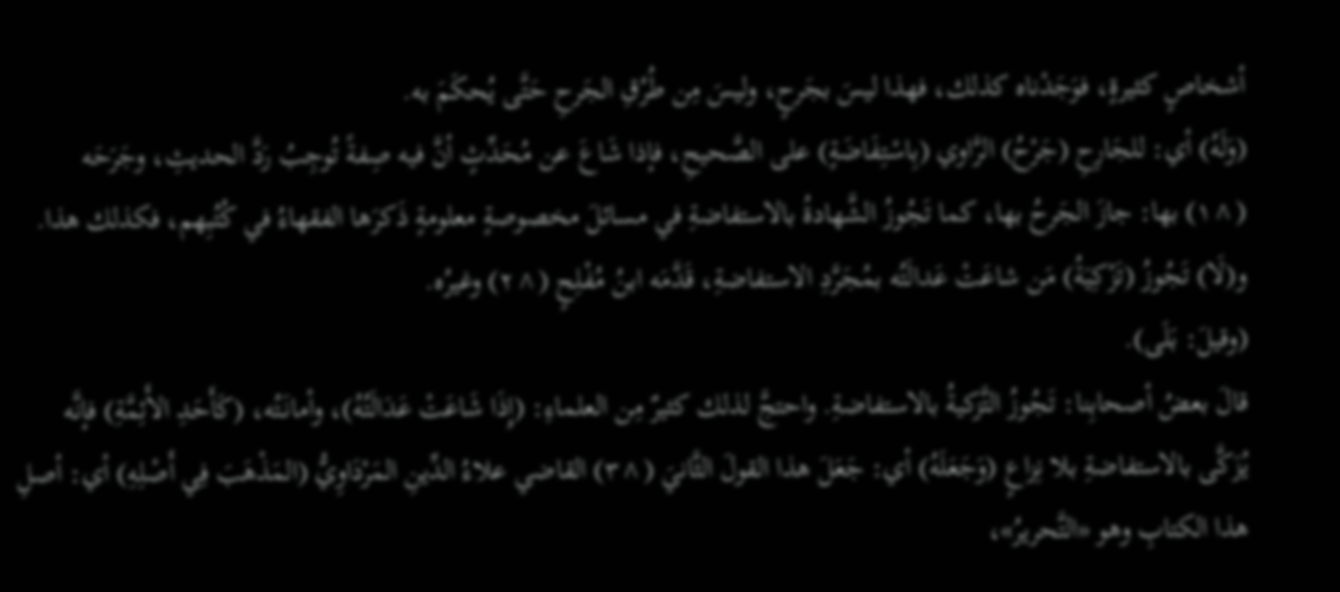أشخاصٍ كثيرةٍ، فوَجَدْناه كذلك، فهذا ليسَ بجَرحٍ، وليسَ مِن طُرُقِ الجَرحِ حَتَّى يُحكَمَ به.
(وَلَهُ) أي: للجَارِحِ (جَرْحُ) الرَّاوي (بِاسْتِفَاضَةٍ) على الصَّحيحِ، فإذا شَاعَ عن مُحَدِّثٍ أنَّ فيه صِفةً تُوجِبُ رَدَّ الحديثِ، وجَرَحَه (^١) بها: جازَ الجَرحُ بها، كما تَجُوزُ الشَّهادةُ بالاستفاضةِ في مسائلَ مخصوصةٍ معلومةٍ ذَكرَها الفقهاءُ في كُتُبِهم، فكذلك هذا.
و(لَا) تَجُوزُ (تَزْكِيَةُ) مَن شاعَتْ عَدالَتُه بمُجَرَّدِ الاستفاضةِ، قَدَّمَه ابنُ مُفْلِحٍ (^٢) وغيرُه.
(وقيلَ: بَلَى).
قالَ بعضُ أصحابِنا: تَجُوزُ التَّزكيةُ بالاستفاضةِ. واحتجَّ لذلك كثيرٌ مِن العلماءِ: (إِذَا شَاعَتْ عَدَالَتُهُ)، وأمانَتُه، (كَأَحَدِ الأَئِمَّةِ) فإنَّه يُزَكَّى بالاستفاضةِ بلا نِزاعٍ (وَجَعَلَهُ) أي: جَعَلَ هذا القولَ الثَّانيَ (^٣) القاضي علاءُ الدِّينِ المَرْدَاوِيُّ (المَذْهَبَ فِي أَصْلِهِ) أي: أصلِ هذا الكتابِ وهو «التَّحريرُ»،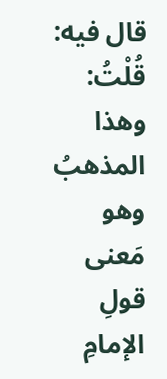قال فيه: قُلْتُ: وهذا المذهبُ وهو مَعنى قولِ الإمامِ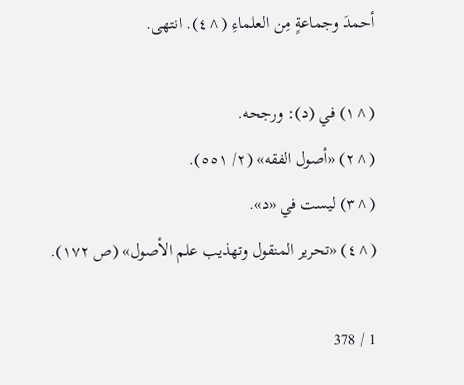أحمدَ وجماعةٍ مِن العلماءِ (^٤). انتهى.

(^١) في (د): ورجحه.
(^٢) «أصول الفقه» (٢/ ٥٥١).
(^٣) ليست في «د».
(^٤) «تحرير المنقول وتهذيب علم الأصول» (ص ١٧٢).

1 / 378